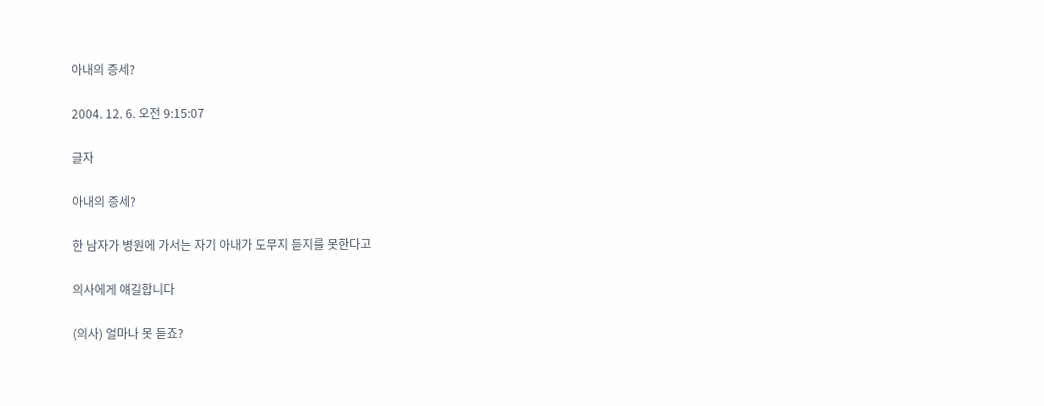아내의 증세?

2004. 12. 6. 오전 9:15:07

글자

아내의 증세?

한 남자가 병원에 가서는 자기 아내가 도무지 듣지를 못한다고

의사에게 얘길합니다

(의사) 얼마나 못 듣죠?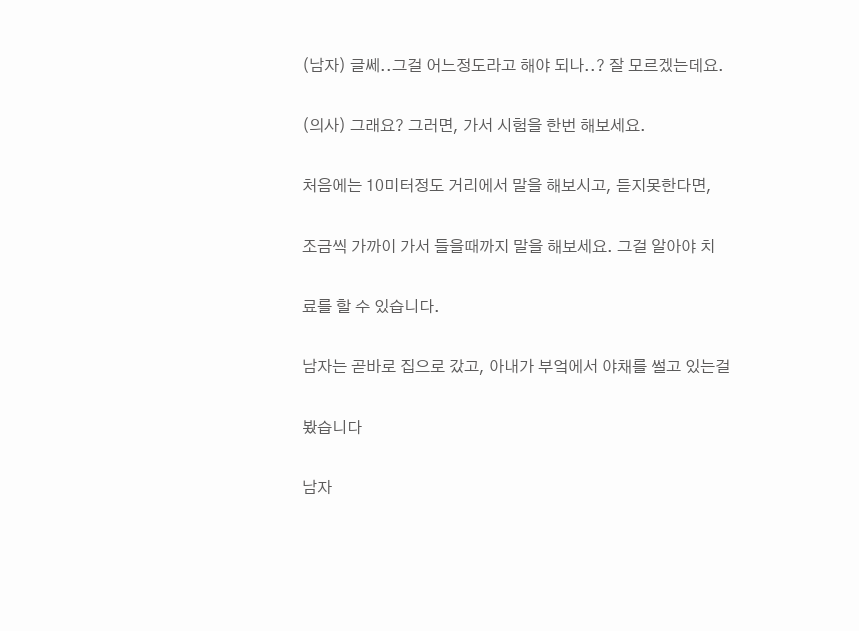(남자) 글쎄..그걸 어느정도라고 해야 되나..? 잘 모르겠는데요.

(의사) 그래요? 그러면, 가서 시험을 한번 해보세요.

처음에는 10미터정도 거리에서 말을 해보시고, 듣지못한다면,

조금씩 가까이 가서 들을때까지 말을 해보세요. 그걸 알아야 치

료를 할 수 있습니다.

남자는 곧바로 집으로 갔고, 아내가 부엌에서 야채를 썰고 있는걸

봤습니다

남자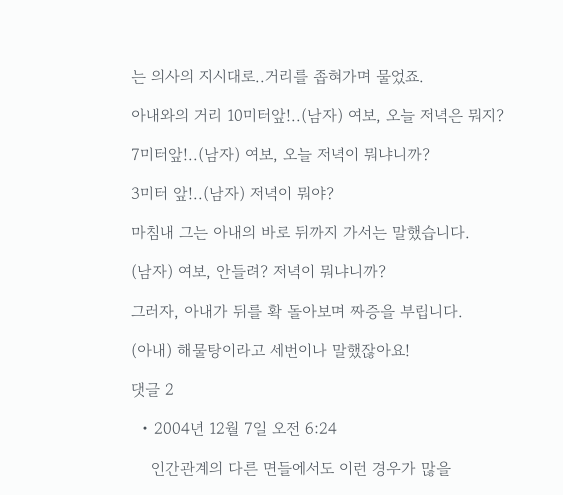는 의사의 지시대로..거리를 좁혀가며 물었죠.

아내와의 거리 10미터앞!..(남자) 여보, 오늘 저녁은 뭐지?

7미터앞!..(남자) 여보, 오늘 저녁이 뭐냐니까?

3미터 앞!..(남자) 저녁이 뭐야?

마침내 그는 아내의 바로 뒤까지 가서는 말했습니다.

(남자) 여보, 안들려? 저녁이 뭐냐니까?

그러자, 아내가 뒤를 확 돌아보며 짜증을 부립니다.

(아내) 해물탕이라고 세번이나 말했잖아요!

댓글 2

  • 2004년 12월 7일 오전 6:24

    인간관계의 다른 면들에서도 이런 경우가 많을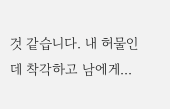것 같습니다. 내 허물인데 착각하고 남에게...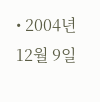• 2004년 12월 9일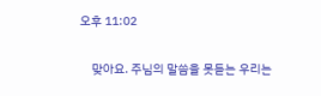오후 11:02

    맞아요. 주님의 말씀을 못듣는 우리는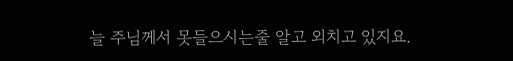늘 주님께서 못들으시는줄 알고 외치고 있지요.